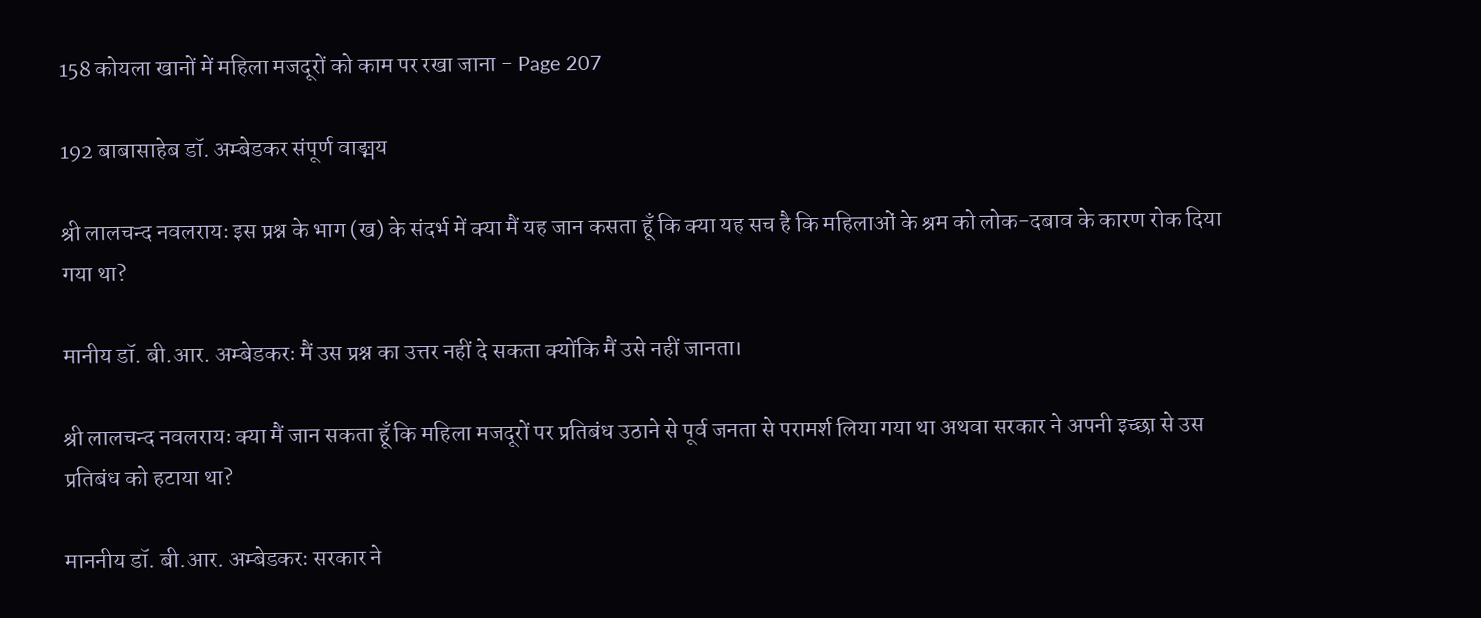158 कोयला खानों में महिला मजदूरों को काम पर रखा जाना - Page 207

192 बाबासाहेब डॉ. अम्बेडकर संपूर्ण वाङ्मय

श्री लालचन्द नवलरायः इस प्रश्न के भाग (ख) के संदर्भ में क्या मैं यह जान कसता हूँ कि क्या यह सच है कि महिलाओं के श्रम को लोक-दबाव के कारण रोक दिया गया था?

मानीय डॉ. बी.आर. अम्बेडकरः मैं उस प्रश्न का उत्तर नहीं दे सकता क्योंकि मैं उसे नहीं जानता।

श्री लालचन्द नवलरायः क्या मैं जान सकता हूँ कि महिला मजदूरों पर प्रतिबंध उठाने से पूर्व जनता से परामर्श लिया गया था अथवा सरकार ने अपनी इच्छा से उस प्रतिबंध को हटाया था?

माननीय डॉ. बी.आर. अम्बेडकरः सरकार ने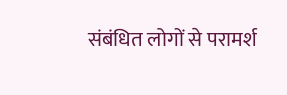संबंधित लोगों से परामर्श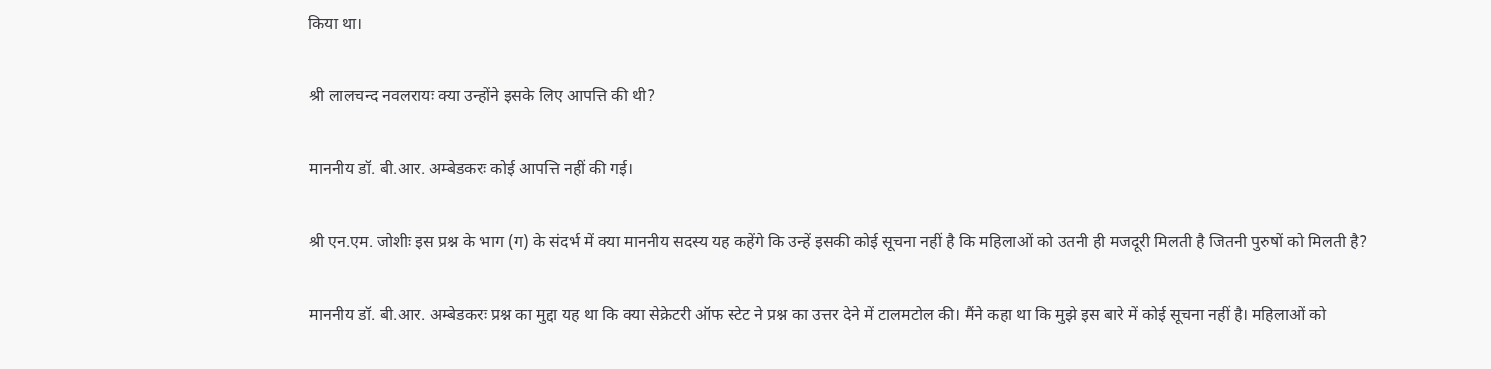किया था।

श्री लालचन्द नवलरायः क्या उन्होंने इसके लिए आपत्ति की थी?

माननीय डॉ. बी.आर. अम्बेडकरः कोई आपत्ति नहीं की गई।

श्री एन.एम. जोशीः इस प्रश्न के भाग (ग) के संदर्भ में क्या माननीय सदस्य यह कहेंगे कि उन्हें इसकी कोई सूचना नहीं है कि महिलाओं को उतनी ही मजदूरी मिलती है जितनी पुरुषों को मिलती है?

माननीय डॉ. बी.आर. अम्बेडकरः प्रश्न का मुद्दा यह था कि क्या सेक्रेटरी ऑफ स्टेट ने प्रश्न का उत्तर देने में टालमटोल की। मैंने कहा था कि मुझे इस बारे में कोई सूचना नहीं है। महिलाओं को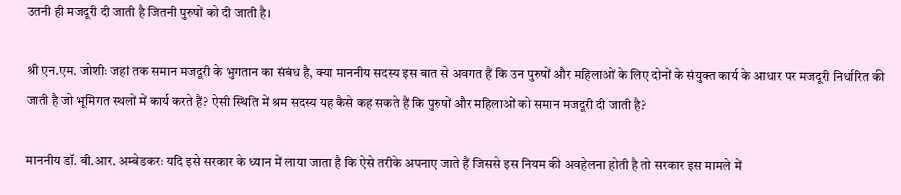उतनी ही मजदूरी दी जाती है जितनी पुरुषों को दी जाती है।

श्री एन.एम. जोशीः जहां तक समान मजदूरी के भुगतान का संबंध है, क्या माननीय सदस्य इस बात से अवगत हैं कि उन पुरुषों और महिलाओं के लिए दोनों के संयुक्त कार्य के आधार पर मजदूरी निर्धारित की जाती है जो भूमिगत स्थलों में कार्य करते हैं? ऐसी स्थिति में श्रम सदस्य यह कैसे कह सकते हैं कि पुरुषों और महिलाओं को समान मजदूरी दी जाती है?

माननीय डॉ. बी.आर. अम्बेडकरः यदि इसे सरकार के ध्यान में लाया जाता है कि ऐसे तरीके अपनाए जाते हैं जिससे इस नियम की अवहेलना होती है तो सरकार इस मामले में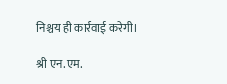निश्चय ही कार्रवाई करेगी।

श्री एन.एम.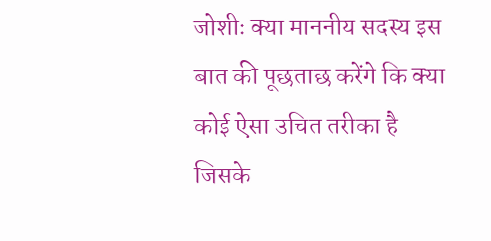जोशीः क्या माननीय सदस्य इस बात की पूछताछ करेंगे कि क्या कोई ऐसा उचित तरीका है जिसके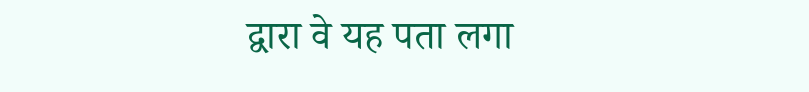द्वारा वे यह पता लगा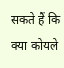सकते हैं कि क्या कोयले